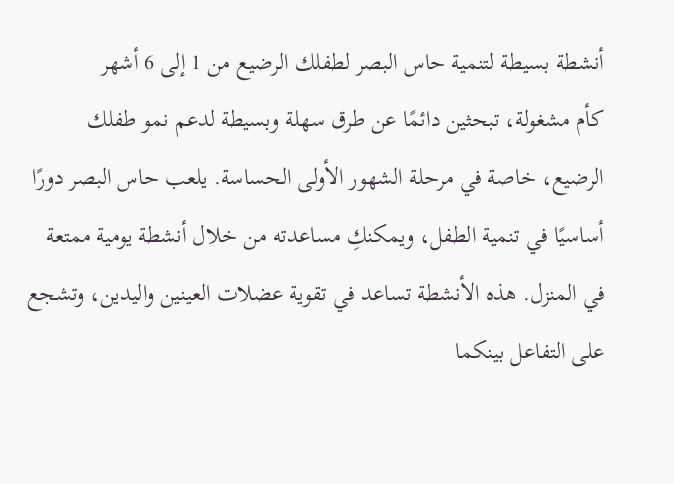أنشطة بسيطة لتنمية حاس البصر لطفلك الرضيع من 1 إلى 6 أشهر
كأم مشغولة، تبحثين دائمًا عن طرق سهلة وبسيطة لدعم نمو طفلك الرضيع، خاصة في مرحلة الشهور الأولى الحساسة. يلعب حاس البصر دورًا أساسيًا في تنمية الطفل، ويمكنكِ مساعدته من خلال أنشطة يومية ممتعة في المنزل. هذه الأنشطة تساعد في تقوية عضلات العينين واليدين، وتشجع على التفاعل بينكما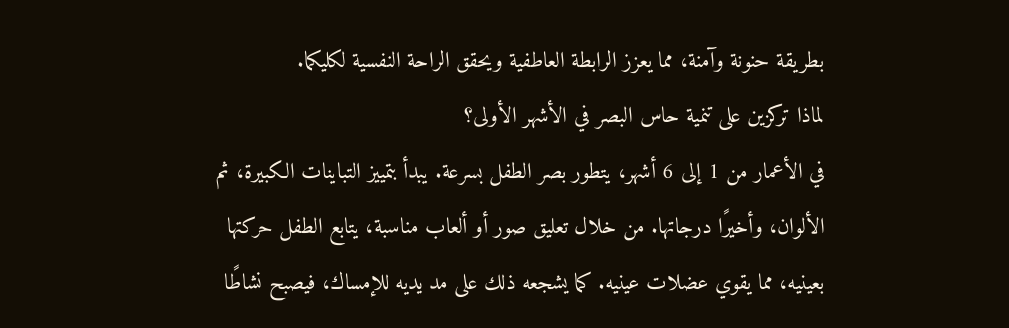بطريقة حنونة وآمنة، مما يعزز الرابطة العاطفية ويحقق الراحة النفسية لكليكما.
لماذا تركزين على تنمية حاس البصر في الأشهر الأولى؟
في الأعمار من 1 إلى 6 أشهر، يتطور بصر الطفل بسرعة. يبدأ بتمييز التباينات الكبيرة، ثم الألوان، وأخيرًا درجاتها. من خلال تعليق صور أو ألعاب مناسبة، يتابع الطفل حركتها بعينيه، مما يقوي عضلات عينيه. كما يشجعه ذلك على مد يديه للإمساك، فيصبح نشاطًا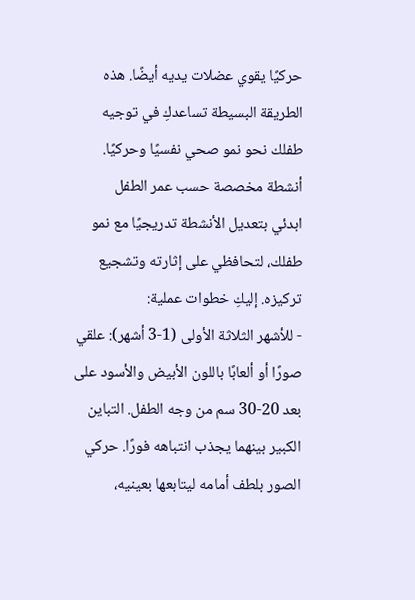حركيًا يقوي عضلات يديه أيضًا. هذه الطريقة البسيطة تساعدكِ في توجيه طفلك نحو نمو صحي نفسيًا وحركيًا.
أنشطة مخصصة حسب عمر الطفل
ابدئي بتعديل الأنشطة تدريجيًا مع نمو طفلك، لتحافظي على إثارته وتشجيع تركيزه. إليكِ خطوات عملية:
- للأشهر الثلاثة الأولى (1-3 أشهر): علقي صورًا أو ألعابًا باللون الأبيض والأسود على بعد 20-30 سم من وجه الطفل. التباين الكبير بينهما يجذب انتباهه فورًا. حركي الصور بلطف أمامه ليتابعها بعينيه،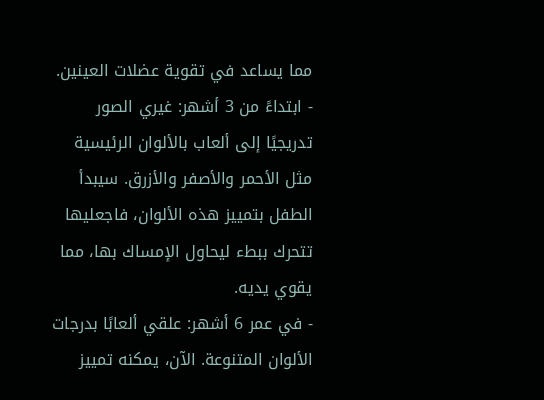مما يساعد في تقوية عضلات العينين.
- ابتداءً من 3 أشهر: غيري الصور تدريجيًا إلى ألعاب بالألوان الرئيسية مثل الأحمر والأصفر والأزرق. سيبدأ الطفل بتمييز هذه الألوان، فاجعليها تتحرك ببطء ليحاول الإمساك بها، مما يقوي يديه.
- في عمر 6 أشهر: علقي ألعابًا بدرجات الألوان المتنوعة. الآن، يمكنه تمييز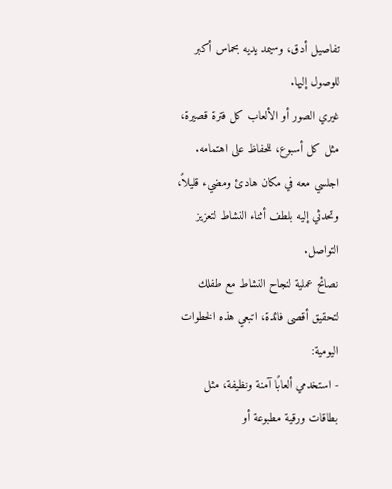تفاصيل أدق، وسيمد يديه بحماس أكبر للوصول إليها.
غيري الصور أو الألعاب كل فترة قصيرة، مثل كل أسبوع، للحفاظ على اهتمامه. اجلسي معه في مكان هادئ ومضيء قليلاً، وتحدثي إليه بلطف أثناء النشاط لتعزيز التواصل.
نصائح عملية لنجاح النشاط مع طفلك
لتحقيق أقصى فائدة، اتبعي هذه الخطوات اليومية:
- استخدمي ألعابًا آمنة ونظيفة، مثل بطاقات ورقية مطبوعة أو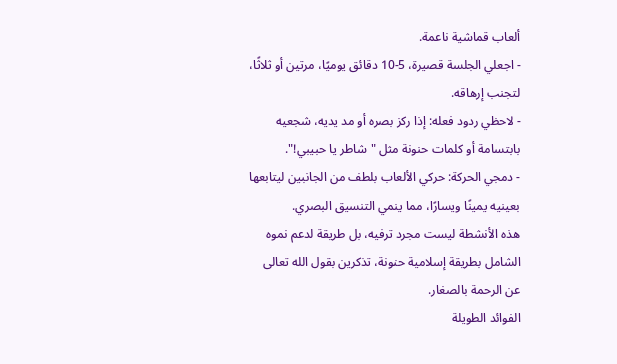ألعاب قماشية ناعمة.
- اجعلي الجلسة قصيرة، 5-10 دقائق يوميًا، مرتين أو ثلاثًا، لتجنب إرهاقه.
- لاحظي ردود فعله: إذا ركز بصره أو مد يديه، شجعيه بابتسامة أو كلمات حنونة مثل "شاطر يا حبيبي!".
- دمجي الحركة: حركي الألعاب بلطف من الجانبين ليتابعها بعينيه يمينًا ويسارًا، مما ينمي التنسيق البصري.
هذه الأنشطة ليست مجرد ترفيه، بل طريقة لدعم نموه الشامل بطريقة إسلامية حنونة، تذكرين بقول الله تعالى عن الرحمة بالصغار.
الفوائد الطويلة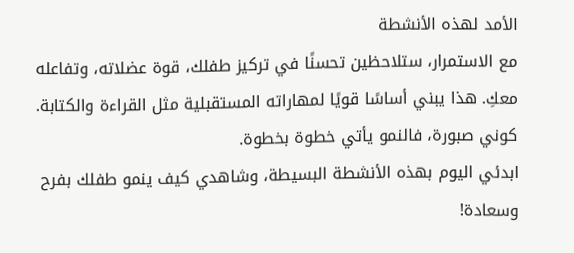الأمد لهذه الأنشطة
مع الاستمرار، ستلاحظين تحسنًا في تركيز طفلك، قوة عضلاته، وتفاعله معكِ. هذا يبني أساسًا قويًا لمهاراته المستقبلية مثل القراءة والكتابة. كوني صبورة، فالنمو يأتي خطوة بخطوة.
ابدئي اليوم بهذه الأنشطة البسيطة، وشاهدي كيف ينمو طفلك بفرح وسعادة!